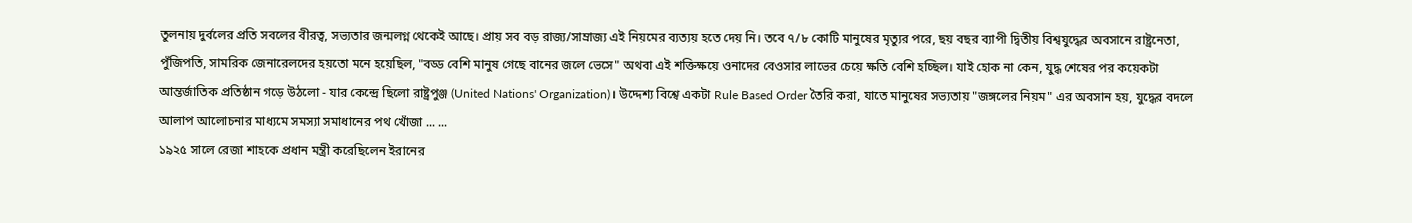তুলনায় দুর্বলের প্রতি সবলের বীরত্ব, সভ্যতার জন্মলগ্ন থেকেই আছে। প্রায় সব বড় রাজ্য/সাম্রাজ্য এই নিয়মের ব্যত্যয় হতে দেয় নি। তবে ৭/৮ কোটি মানুষের মৃত্যুর পরে, ছয় বছর ব্যাপী দ্বিতীয় বিশ্বযুদ্ধের অবসানে রাষ্ট্রনেতা, পুঁজিপতি, সামরিক জেনারেলদের হয়তো মনে হয়েছিল, "বড্ড বেশি মানুষ গেছে বানের জলে ভেসে" অথবা এই শক্তিক্ষয়ে ওনাদের বেওসার লাভের চেয়ে ক্ষতি বেশি হচ্ছিল। যাই হোক না কেন, যুদ্ধ শেষের পর কয়েকটা আন্তর্জাতিক প্রতিষ্ঠান গড়ে উঠলো - যার কেন্দ্রে ছিলো রাষ্ট্রপুঞ্জ (United Nations' Organization)। উদ্দেশ্য বিশ্বে একটা Rule Based Order তৈরি করা, যাতে মানুষের সভ্যতায় "জঙ্গলের নিয়ম" এর অবসান হয়, যুদ্ধের বদলে আলাপ আলোচনার মাধ্যমে সমস্যা সমাধানের পথ খোঁজা ... ...
১৯২৫ সালে রেজা শাহকে প্রধান মন্ত্রী করেছিলেন ইরানের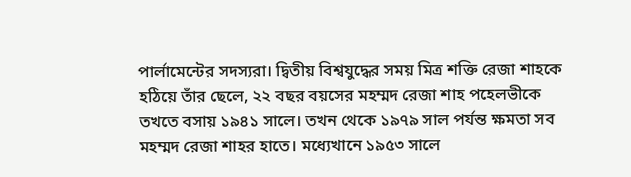পার্লামেন্টের সদস্যরা। দ্বিতীয় বিশ্বযুদ্ধের সময় মিত্র শক্তি রেজা শাহকে হঠিয়ে তাঁর ছেলে, ২২ বছর বয়সের মহম্মদ রেজা শাহ পহেলভীকে তখতে বসায় ১৯৪১ সালে। তখন থেকে ১৯৭৯ সাল পর্যন্ত ক্ষমতা সব মহম্মদ রেজা শাহর হাতে। মধ্যেখানে ১৯৫৩ সালে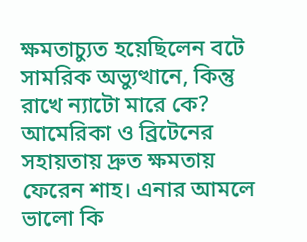ক্ষমতাচ্যুত হয়েছিলেন বটে সামরিক অভ্যুত্থানে, কিন্তু রাখে ন্যাটো মারে কে? আমেরিকা ও ব্রিটেনের সহায়তায় দ্রুত ক্ষমতায় ফেরেন শাহ। এনার আমলে ভালো কি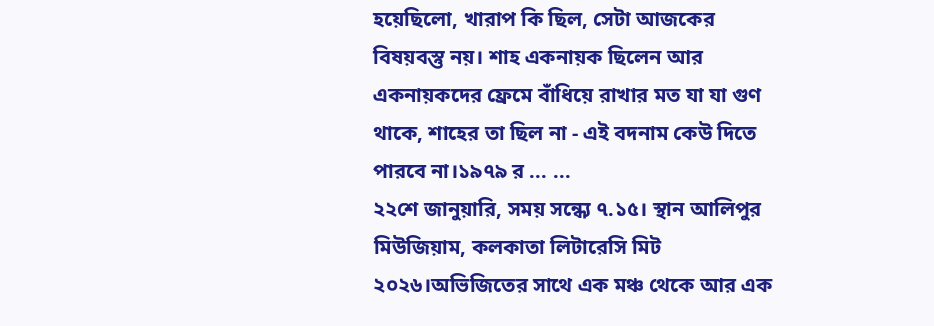হয়েছিলো, খারাপ কি ছিল, সেটা আজকের বিষয়বস্তু নয়। শাহ একনায়ক ছিলেন আর একনায়কদের ফ্রেমে বাঁধিয়ে রাখার মত যা যা গুণ থাকে, শাহের তা ছিল না - এই বদনাম কেউ দিতে পারবে না।১৯৭৯ র ... ...
২২শে জানুয়ারি, সময় সন্ধ্যে ৭.১৫। স্থান আলিপুর মিউজিয়াম, কলকাতা লিটারেসি মিট ২০২৬।অভিজিতের সাথে এক মঞ্চ থেকে আর এক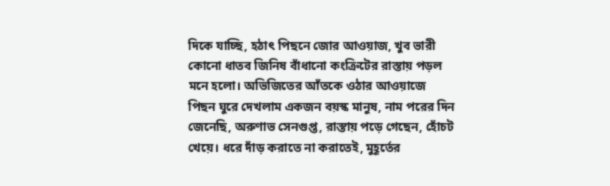দিকে যাচ্ছি, হঠাৎ পিছনে জোর আওয়াজ, খুব ভারী কোনো ধাতব জিনিষ বাঁধানো কংক্রিটের রাস্তায় পড়ল মনে হলো। অভিজিতের আঁতকে ওঠার আওয়াজে পিছন ঘুরে দেখলাম একজন বয়স্ক মানুষ, নাম পরের দিন জেনেছি, অরুণাভ সেনগুপ্ত, রাস্তায় পড়ে গেছেন, হোঁচট খেয়ে। ধরে দাঁড় করাতে না করাতেই, মুহূর্তের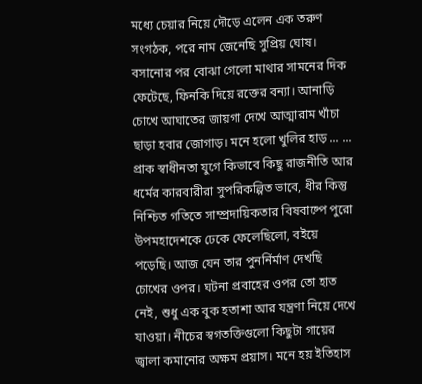মধ্যে চেয়ার নিয়ে দৌড়ে এলেন এক তরুণ সংগঠক, পরে নাম জেনেছি সুপ্রিয় ঘোষ। বসানোর পর বোঝা গেলো মাথার সামনের দিক ফেটেছে, ফিনকি দিয়ে রক্তের বন্যা। আনাড়ি চোখে আঘাতের জায়গা দেখে আত্মারাম খাঁচা ছাড়া হবার জোগাড়। মনে হলো খুলির হাড় ... ...
প্রাক স্বাধীনতা যুগে কিভাবে কিছু রাজনীতি আর ধর্মের কারবারীরা সুপরিকল্পিত ভাবে, ধীর কিন্তু নিশ্চিত গতিতে সাম্প্রদায়িকতার বিষবাষ্পে পুরো উপমহাদেশকে ঢেকে ফেলেছিলো, বইয়ে পড়েছি। আজ যেন তার পুনর্নির্মাণ দেখছি চোখের ওপর। ঘটনা প্রবাহের ওপর তো হাত নেই, শুধু এক বুক হতাশা আর যন্ত্রণা নিয়ে দেখে যাওয়া। নীচের স্বগতক্তিগুলো কিছুটা গায়ের জ্বালা কমানোর অক্ষম প্রয়াস। মনে হয় ইতিহাস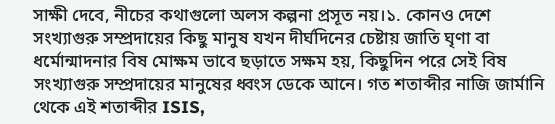সাক্ষী দেবে, নীচের কথাগুলো অলস কল্পনা প্রসূত নয়।১. কোনও দেশে সংখ্যাগুরু সম্প্রদায়ের কিছু মানুষ যখন দীর্ঘদিনের চেষ্টায় জাতি ঘৃণা বা ধর্মোন্মাদনার বিষ মোক্ষম ভাবে ছড়াতে সক্ষম হয়, কিছুদিন পরে সেই বিষ সংখ্যাগুরু সম্প্রদায়ের মানুষের ধ্বংস ডেকে আনে। গত শতাব্দীর নাজি জার্মানি থেকে এই শতাব্দীর ISIS,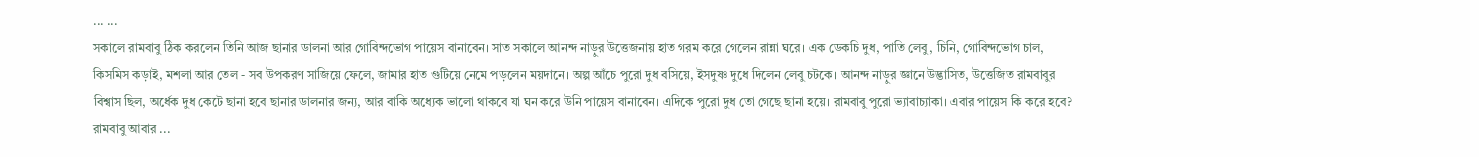... ...
সকালে রামবাবু ঠিক করলেন তিনি আজ ছানার ডালনা আর গোবিন্দভোগ পায়েস বানাবেন। সাত সকালে আনন্দ নাড়ুর উত্তেজনায় হাত গরম করে গেলেন রান্না ঘরে। এক ডেকচি দুধ, পাতি লেবু, চিনি, গোবিন্দভোগ চাল, কিসমিস কড়াই, মশলা আর তেল - সব উপকরণ সাজিয়ে ফেলে, জামার হাত গুটিয়ে নেমে পড়লেন ময়দানে। অল্প আঁচে পুরো দুধ বসিয়ে, ইসদুষ্ণ দুধে দিলেন লেবু চটকে। আনন্দ নাড়ুর জ্ঞানে উদ্ভাসিত, উত্তেজিত রামবাবুর বিশ্বাস ছিল, অর্ধেক দুধ কেটে ছানা হবে ছানার ডালনার জন্য, আর বাকি অধ্যেক ভালো থাকবে যা ঘন করে উনি পায়েস বানাবেন। এদিকে পুরো দুধ তো গেছে ছানা হয়ে। রামবাবু পুরো ভ্যাবাচ্যাকা। এবার পায়েস কি করে হবে? রামবাবু আবার ...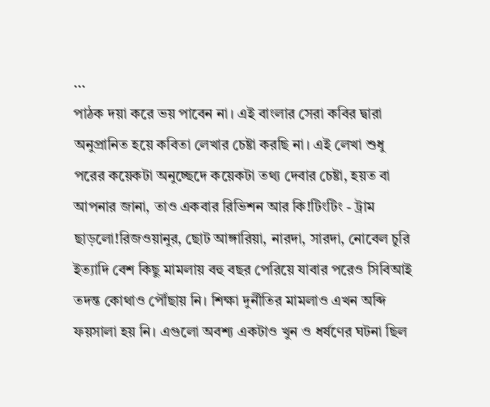...
পাঠক দয়া করে ভয় পাবেন না। এই বাংলার সেরা কবির দ্বারা অনুপ্রানিত হয়ে কবিতা লেখার চেষ্টা করছি না। এই লেখা শুধু পরের কয়েকটা অনুচ্ছেদে কয়েকটা তথ্য দেবার চেষ্টা, হয়ত বা আপনার জানা, তাও একবার রিভিশন আর কি!টিংটিং - ট্রাম ছাড়লো!রিজওয়ানুর, ছোট আঙ্গারিয়া, নারদা, সারদা, নোবেল চুরি ইত্যাদি বেশ কিছু মামলায় বহু বছর পেরিয়ে যাবার পরেও সিবিআই তদন্ত কোথাও পৌঁছায় নি। শিক্ষা দুর্নীতির মামলাও এখন অব্দি ফয়সালা হয় নি। এগুলো অবশ্য একটাও খুন ও ধর্ষণের ঘটনা ছিল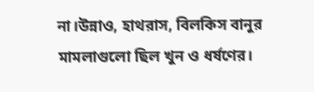না।উন্নাও, হাথরাস, বিলকিস বানুর মামলাগুলো ছিল খুন ও ধর্ষণের।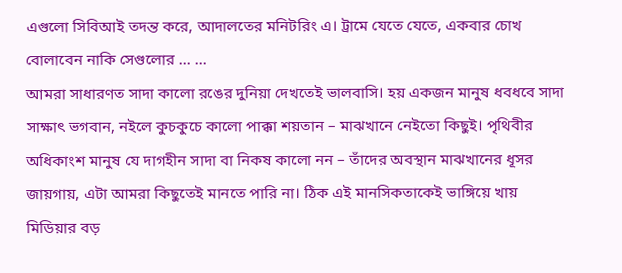এগুলো সিবিআই তদন্ত করে, আদালতের মনিটরিং এ। ট্রামে যেতে যেতে, একবার চোখ বোলাবেন নাকি সেগুলোর ... ...
আমরা সাধারণত সাদা কালো রঙের দুনিয়া দেখতেই ভালবাসি। হয় একজন মানুষ ধবধবে সাদা সাক্ষাৎ ভগবান, নইলে কুচকুচে কালো পাক্কা শয়তান – মাঝখানে নেইতো কিছুই। পৃথিবীর অধিকাংশ মানুষ যে দাগহীন সাদা বা নিকষ কালো নন – তাঁদের অবস্থান মাঝখানের ধূসর জায়গায়, এটা আমরা কিছুতেই মানতে পারি না। ঠিক এই মানসিকতাকেই ভাঙ্গিয়ে খায় মিডিয়ার বড়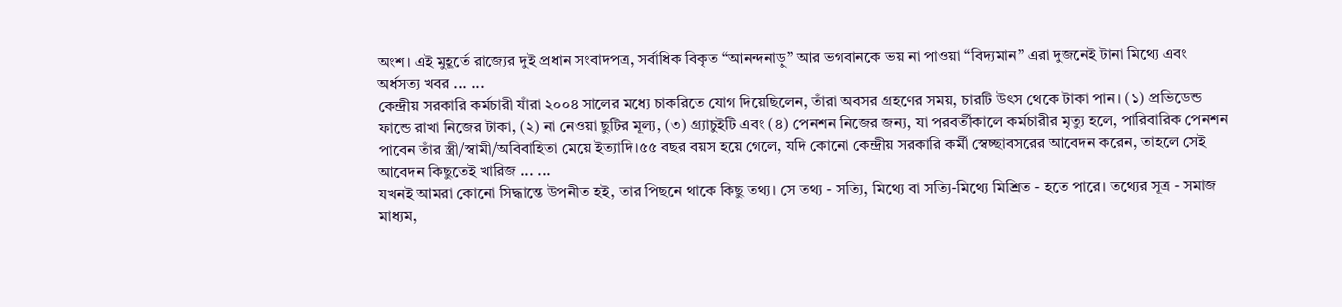অংশ। এই মুহূর্তে রাজ্যের দুই প্রধান সংবাদপত্র, সর্বাধিক বিকৃত “আনন্দনাড়ু” আর ভগবানকে ভয় না পাওয়া “বিদ্যমান” এরা দুজনেই টানা মিথ্যে এবং অর্ধসত্য খবর ... ...
কেন্দ্রীয় সরকারি কর্মচারী যাঁরা ২০০৪ সালের মধ্যে চাকরিতে যোগ দিয়েছিলেন, তাঁরা অবসর গ্রহণের সময়, চারটি উৎস থেকে টাকা পান। (১) প্রভিডেন্ড ফান্ডে রাখা নিজের টাকা, (২) না নেওয়া ছুটির মূল্য, (৩) গ্র্যাচুইটি এবং (৪) পেনশন নিজের জন্য, যা পরবর্তীকালে কর্মচারীর মৃত্যু হলে, পারিবারিক পেনশন পাবেন তাঁর স্ত্রী/স্বামী/অবিবাহিতা মেয়ে ইত্যাদি।৫৫ বছর বয়স হয়ে গেলে, যদি কোনো কেন্দ্রীয় সরকারি কর্মী স্বেচ্ছাবসরের আবেদন করেন, তাহলে সেই আবেদন কিছুতেই খারিজ ... ...
যখনই আমরা কোনো সিদ্ধান্তে উপনীত হই, তার পিছনে থাকে কিছু তথ্য। সে তথ্য - সত্যি, মিথ্যে বা সত্যি-মিথ্যে মিশ্রিত - হতে পারে। তথ্যের সূত্র - সমাজ মাধ্যম,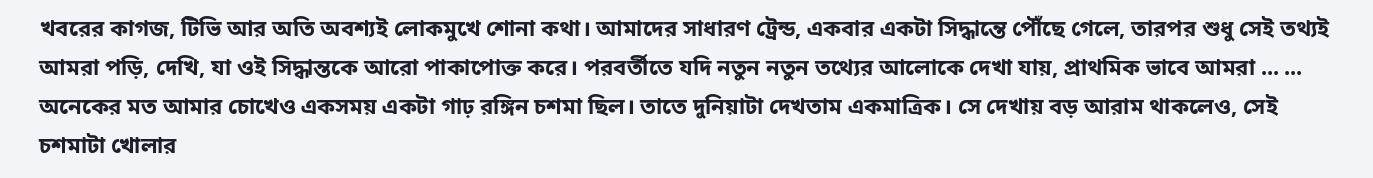খবরের কাগজ, টিভি আর অতি অবশ্যই লোকমুখে শোনা কথা। আমাদের সাধারণ ট্রেন্ড, একবার একটা সিদ্ধান্তে পৌঁছে গেলে, তারপর শুধু সেই তথ্যই আমরা পড়ি, দেখি, যা ওই সিদ্ধান্তকে আরো পাকাপোক্ত করে। পরবর্তীতে যদি নতুন নতুন তথ্যের আলোকে দেখা যায়, প্রাথমিক ভাবে আমরা ... ...
অনেকের মত আমার চোখেও একসময় একটা গাঢ় রঙ্গিন চশমা ছিল। তাতে দুনিয়াটা দেখতাম একমাত্রিক। সে দেখায় বড় আরাম থাকলেও, সেই চশমাটা খোলার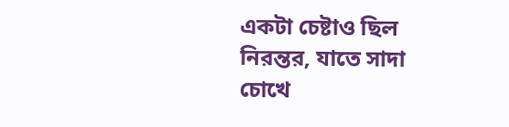একটা চেষ্টাও ছিল নিরন্তর, যাতে সাদা চোখে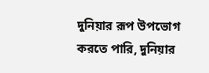দুনিয়ার রূপ উপভোগ করতে পারি, দুনিয়ার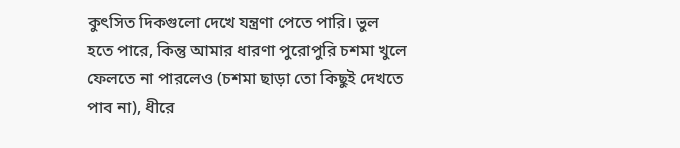কুৎসিত দিকগুলো দেখে যন্ত্রণা পেতে পারি। ভুল হতে পারে, কিন্তু আমার ধারণা পুরোপুরি চশমা খুলে ফেলতে না পারলেও (চশমা ছাড়া তো কিছুই দেখতে পাব না), ধীরে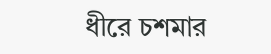ধীরে চশমার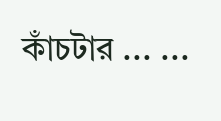কাঁচটার ... ...